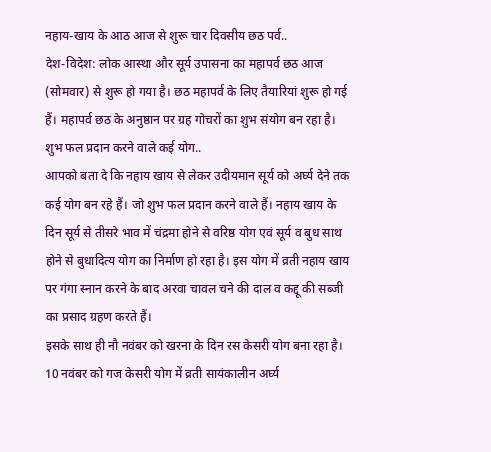नहाय-खाय के आठ आज से शुरू चार दिवसीय छठ पर्व..
देश-विदेश: लोक आस्था और सूर्य उपासना का महापर्व छठ आज (सोमवार) से शुरू हो गया है। छठ महापर्व के लिए तैयारियां शुरू हो गई हैं। महापर्व छठ के अनुष्ठान पर ग्रह गोचरों का शुभ संयोग बन रहा है।
शुभ फल प्रदान करने वाले कई योग..
आपको बता दे कि नहाय खाय से लेकर उदीयमान सूर्य को अर्घ्य देने तक कई योग बन रहे हैं। जो शुभ फल प्रदान करने वाले हैं। नहाय खाय के दिन सूर्य से तीसरे भाव में चंद्रमा होने से वरिष्ठ योग एवं सूर्य व बुध साथ होने से बुधादित्य योग का निर्माण हो रहा है। इस योग में व्रती नहाय खाय पर गंगा स्नान करने के बाद अरवा चावल चने की दाल व कद्दू की सब्जी का प्रसाद ग्रहण करते हैं।
इसके साथ ही नौ नवंबर को खरना के दिन रस केसरी योग बना रहा है। 10 नवंबर को गज केसरी योग में व्रती सायंकालीन अर्घ्य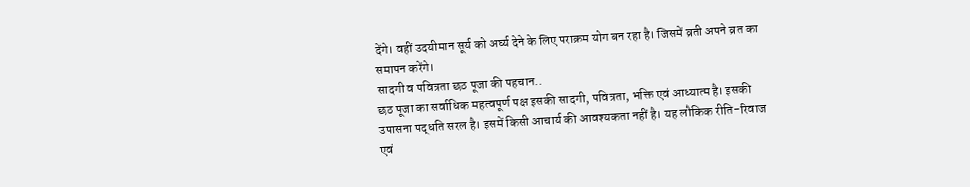देंगे। वहीं उदयीमान सूर्य को अर्घ्य देने के लिए पराक्रम योग बन रहा है। जिसमें व्रती अपने व्रत का समापन करेंगे।
सादगी व पवित्रता छठ पूजा की पहचान..
छठ पूजा का सर्वाधिक महत्वपूर्ण पक्ष इसकी सादगी, पवित्रता, भक्ति एवं आध्यात्म है। इसकी उपासना पद्धति सरल है। इसमें किसी आचार्य की आवश्यकता नहीं है। यह लौकिक रीति-रिवाज एवं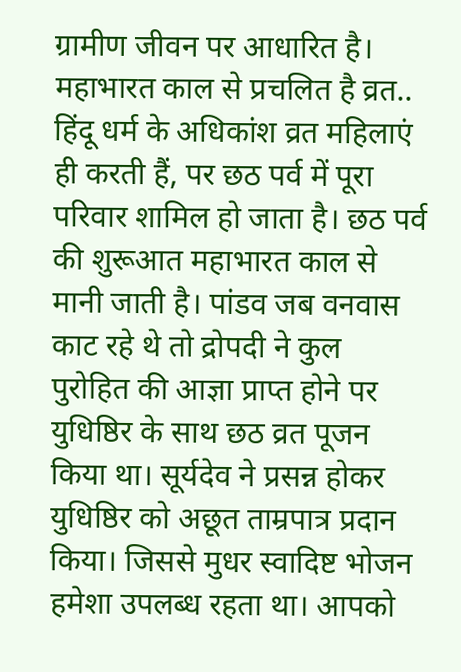ग्रामीण जीवन पर आधारित है।
महाभारत काल से प्रचलित है व्रत..
हिंदू धर्म के अधिकांश व्रत महिलाएं ही करती हैं, पर छठ पर्व में पूरा परिवार शामिल हो जाता है। छठ पर्व की शुरूआत महाभारत काल से मानी जाती है। पांडव जब वनवास काट रहे थे तो द्रोपदी ने कुल पुरोहित की आज्ञा प्राप्त होने पर युधिष्ठिर के साथ छठ व्रत पूजन किया था। सूर्यदेव ने प्रसन्न होकर युधिष्ठिर को अछूत ताम्रपात्र प्रदान किया। जिससे मुधर स्वादिष्ट भोजन हमेशा उपलब्ध रहता था। आपको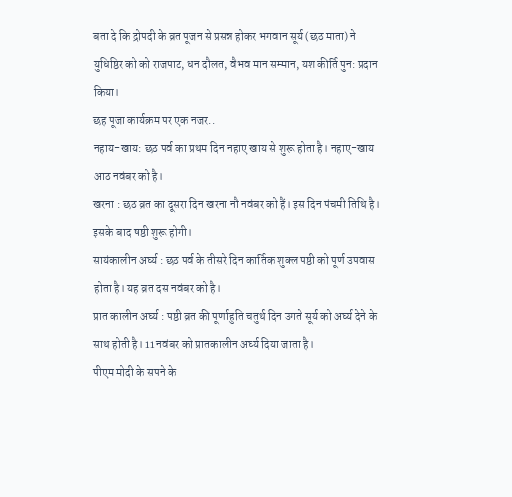बता दे कि द्रोपदी के व्रत पूजन से प्रसन्न होकर भगवान सूर्य (छठ माता) ने युधिष्ठिर को को राजपाट, धन दौलत, वैभव मान सम्मान, यश कीर्ति पुन: प्रदान किया।
छह पूजा कार्यक्रम पर एक नजर..
नहाय-खाय: छठ पर्व का प्रथम दिन नहाए खाय से शुरू होता है। नहाए-खाय आठ नवंबर को है।
खरना : छठ व्रत का दूसरा दिन खरना नौ नवंबर को हैं। इस दिन पंचमी तिथि है। इसके बाद षष्ठी शुरू होगी।
सायंकालीन अर्घ्य : छठ पर्व के तीसरे दिन कार्तिक शुक्ल पष्ठी को पूर्ण उपवास होता है। यह व्रत दस नवंबर को है।
प्रात कालीन अर्घ्य : पष्ठी व्रत की पूर्णाहुति चतुर्थ दिन उगते सूर्य को अर्घ्य देने के साथ होती है। 11 नवंबर को प्रातकालीन अर्घ्य दिया जाता है।
पीएम मोदी के सपने के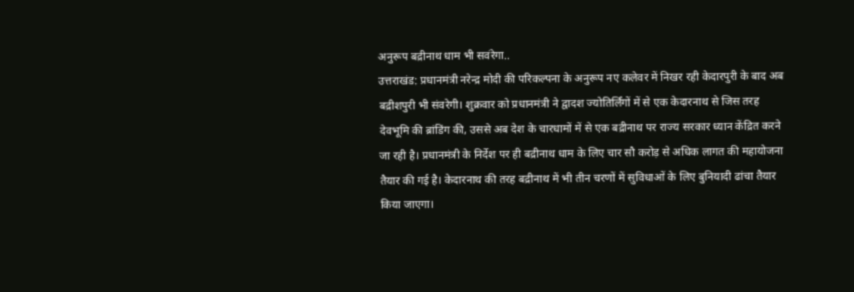अनुरूप बद्रीनाथ धाम भी सवंरेगा..
उत्तराखंड: प्रधानमंत्री नरेन्द्र मोदी की परिकल्पना के अनुरूप नए कलेवर में निखर रही केदारपुरी के बाद अब बद्रीशपुरी भी संवरेगी। शुक्रवार को प्रधानमंत्री ने द्वादश ज्योतिर्लिंगों में से एक केदारनाथ से जिस तरह देवभूमि की ब्रांडिंग की, उससे अब देश के चारधामों में से एक बद्रीनाथ पर राज्य सरकार ध्यान केंद्रित करने जा रही है। प्रधानमंत्री के निर्देश पर ही बद्रीनाथ धाम के लिए चार सौ करोड़ से अधिक लागत की महायोजना तैयार की गई है। केदारनाथ की तरह बद्रीनाथ में भी तीन चरणों में सुविधाओं के लिए बुनियादी ढांचा तैयार किया जाएगा।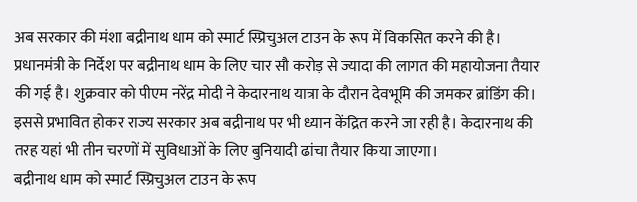अब सरकार की मंशा बद्रीनाथ धाम को स्मार्ट स्प्रिचुअल टाउन के रूप में विकसित करने की है।
प्रधानमंत्री के निर्देश पर बद्रीनाथ धाम के लिए चार सौ करोड़ से ज्यादा की लागत की महायोजना तैयार की गई है। शुक्रवार को पीएम नरेंद्र मोदी ने केदारनाथ यात्रा के दौरान देवभूमि की जमकर ब्रांडिंग की। इससे प्रभावित होकर राज्य सरकार अब बद्रीनाथ पर भी ध्यान केंद्रित करने जा रही है। केदारनाथ की तरह यहां भी तीन चरणों में सुविधाओं के लिए बुनियादी ढांचा तैयार किया जाएगा।
बद्रीनाथ धाम को स्मार्ट स्प्रिचुअल टाउन के रूप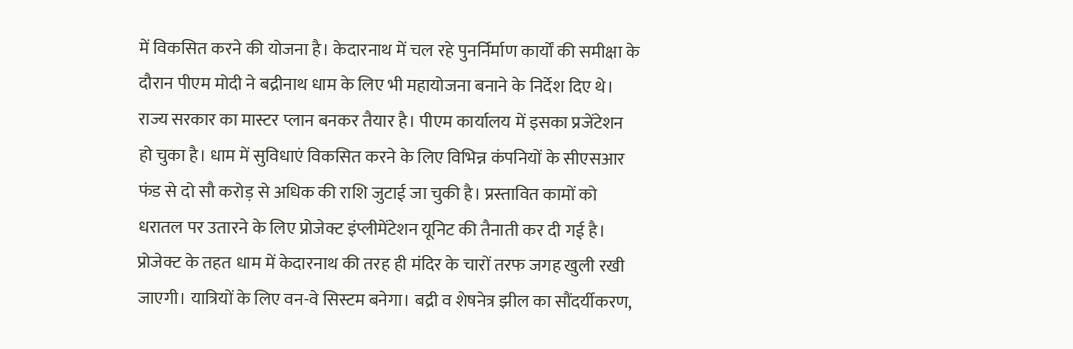में विकसित करने की योजना है। केदारनाथ में चल रहे पुनर्निर्माण कार्यों की समीक्षा के दौरान पीएम मोदी ने बद्रीनाथ धाम के लिए भी महायोजना बनाने के निर्देश दिए थे। राज्य सरकार का मास्टर प्लान बनकर तैयार है। पीएम कार्यालय में इसका प्रजेंटेशन हो चुका है। धाम में सुविधाएं विकसित करने के लिए विभिन्न कंपनियों के सीएसआर फंड से दो सौ करोड़ से अधिक की राशि जुटाई जा चुकी है। प्रस्तावित कामों को धरातल पर उतारने के लिए प्रोजेक्ट इंप्लीमेंटेशन यूनिट की तैनाती कर दी गई है।
प्रोजेक्ट के तहत धाम में केदारनाथ की तरह ही मंदिर के चारों तरफ जगह खुली रखी जाएगी। यात्रियों के लिए वन-वे सिस्टम बनेगा। बद्री व शेषनेत्र झील का सौंदर्यीकरण,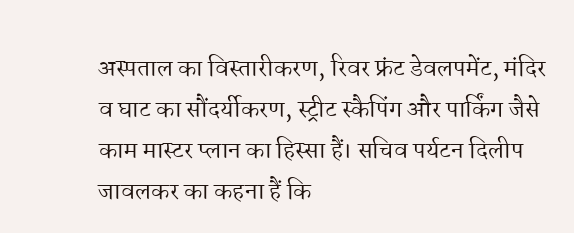अस्पताल का विस्तारीकरण, रिवर फ्रंट डेवलपमेंट, मंदिर व घाट का सौंदर्यीकरण, स्ट्रीट स्कैपिंग और पार्किंग जैसे काम मास्टर प्लान का हिस्सा हैं। सचिव पर्यटन दिलीप जावलकर का कहना हैं कि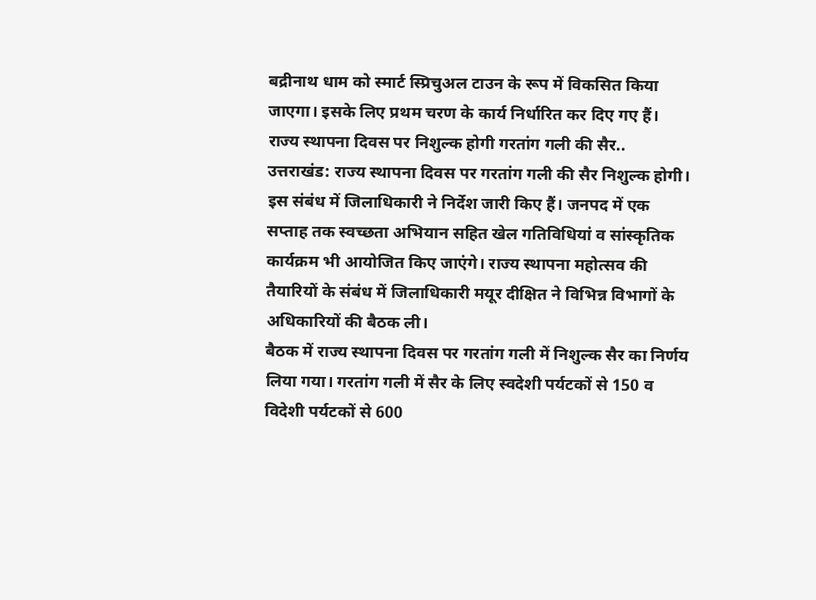बद्रीनाथ धाम को स्मार्ट स्प्रिचुअल टाउन के रूप में विकसित किया जाएगा। इसके लिए प्रथम चरण के कार्य निर्धारित कर दिए गए हैं।
राज्य स्थापना दिवस पर निशुल्क होगी गरतांग गली की सैर..
उत्तराखंड: राज्य स्थापना दिवस पर गरतांग गली की सैर निशुल्क होगी। इस संबंध में जिलाधिकारी ने निर्देश जारी किए हैं। जनपद में एक सप्ताह तक स्वच्छता अभियान सहित खेल गतिविधियां व सांस्कृतिक कार्यक्रम भी आयोजित किए जाएंगे। राज्य स्थापना महोत्सव की तैयारियों के संबंध में जिलाधिकारी मयूर दीक्षित ने विभिन्न विभागों के अधिकारियों की बैठक ली।
बैठक में राज्य स्थापना दिवस पर गरतांग गली में निशुल्क सैर का निर्णय लिया गया। गरतांग गली में सैर के लिए स्वदेशी पर्यटकों से 150 व विदेशी पर्यटकों से 600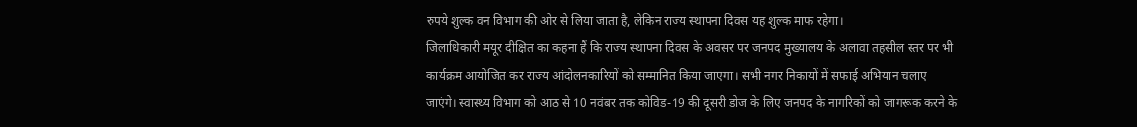रुपये शुल्क वन विभाग की ओर से लिया जाता है, लेकिन राज्य स्थापना दिवस यह शुल्क माफ रहेगा।
जिलाधिकारी मयूर दीक्षित का कहना हैं कि राज्य स्थापना दिवस के अवसर पर जनपद मुख्यालय के अलावा तहसील स्तर पर भी कार्यक्रम आयोजित कर राज्य आंदोलनकारियों को सम्मानित किया जाएगा। सभी नगर निकायों में सफाई अभियान चलाए जाएंगे। स्वास्थ्य विभाग को आठ से 10 नवंबर तक कोविड-19 की दूसरी डोज के लिए जनपद के नागरिकों को जागरूक करने के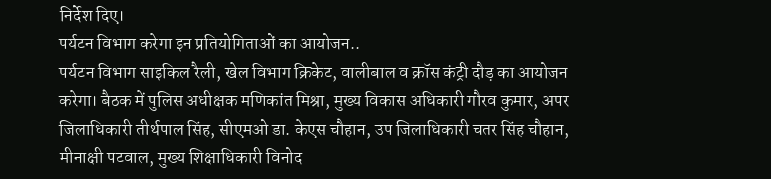निर्देश दिए।
पर्यटन विभाग करेगा इन प्रतियोगिताओं का आयोजन..
पर्यटन विभाग साइकिल रैली, खेल विभाग क्रिकेट, वालीबाल व क्रॉस कंट्री दौड़ का आयोजन करेगा। बैठक में पुलिस अधीक्षक मणिकांत मिश्रा, मुख्य विकास अधिकारी गौरव कुमार, अपर जिलाधिकारी तीर्थपाल सिंह, सीएमओ डा. केएस चौहान, उप जिलाधिकारी चतर सिंह चौहान, मीनाक्षी पटवाल, मुख्य शिक्षाधिकारी विनोद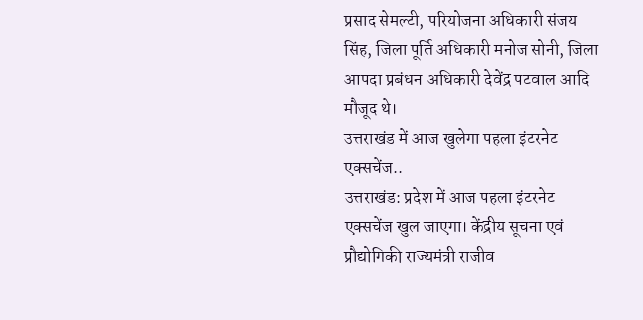प्रसाद सेमल्टी, परियोजना अधिकारी संजय सिंह, जिला पूर्ति अधिकारी मनोज सोनी, जिला आपदा प्रबंधन अधिकारी देवेंद्र पटवाल आदि मौजूद थे।
उत्तराखंड में आज खुलेगा पहला इंटरनेट एक्सचेंज..
उत्तराखंड: प्रदेश में आज पहला इंटरनेट एक्सचेंज खुल जाएगा। केंद्रीय सूचना एवं प्रौद्योगिकी राज्यमंत्री राजीव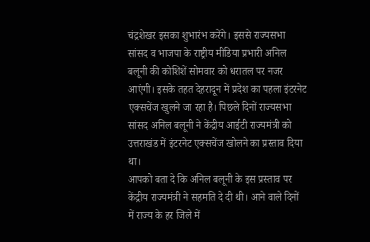चंद्रशेखर इसका शुभारंभ करेंगे। इससे राज्यसभा सांसद व भाजपा के राष्ट्रीय मीडिया प्रभारी अनिल बलूनी की कोशिशें सोमवार को धरातल पर नजर आएंगी। इसके तहत देहरादून में प्रदेश का पहला इंटरनेट एक्सचेंज खुलने जा रहा है। पिछले दिनों राज्यसभा सांसद अनिल बलूनी ने केंद्रीय आईटी राज्यमंत्री को उत्तराखंड में इंटरनेट एक्सचेंज खोलने का प्रस्ताव दिया था।
आपको बता दे कि अनिल बलूनी के इस प्रस्ताव पर केंद्रीय राज्यमंत्री ने सहमति दे दी थी। आने वाले दिनों में राज्य के हर जिले में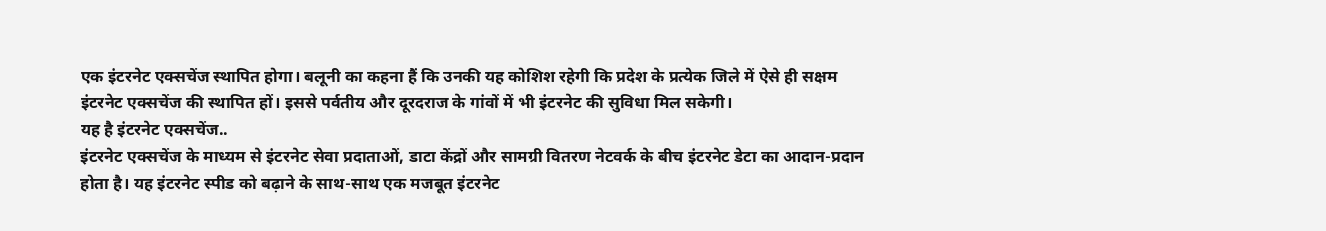एक इंटरनेट एक्सचेंज स्थापित होगा। बलूनी का कहना हैं कि उनकी यह कोशिश रहेगी कि प्रदेश के प्रत्येक जिले में ऐसे ही सक्षम इंटरनेट एक्सचेंज की स्थापित हों। इससे पर्वतीय और दूरदराज के गांवों में भी इंटरनेट की सुविधा मिल सकेगी।
यह है इंटरनेट एक्सचेंज..
इंटरनेट एक्सचेंज के माध्यम से इंटरनेट सेवा प्रदाताओं, डाटा केंद्रों और सामग्री वितरण नेटवर्क के बीच इंटरनेट डेटा का आदान-प्रदान होता है। यह इंटरनेट स्पीड को बढ़ाने के साथ-साथ एक मजबूत इंटरनेट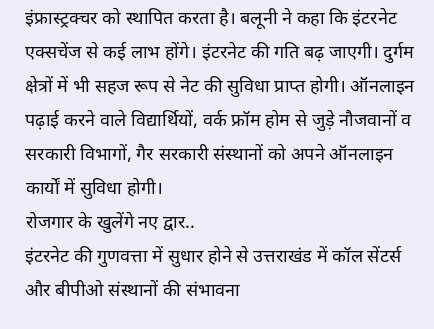इंफ्रास्ट्रक्चर को स्थापित करता है। बलूनी ने कहा कि इंटरनेट एक्सचेंज से कई लाभ होंगे। इंटरनेट की गति बढ़ जाएगी। दुर्गम क्षेत्रों में भी सहज रूप से नेट की सुविधा प्राप्त होगी। ऑनलाइन पढ़ाई करने वाले विद्यार्थियों, वर्क फ्रॉम होम से जुड़े नौजवानों व सरकारी विभागों, गैर सरकारी संस्थानों को अपने ऑनलाइन कार्यों में सुविधा होगी।
रोजगार के खुलेंगे नए द्वार..
इंटरनेट की गुणवत्ता में सुधार होने से उत्तराखंड में कॉल सेंटर्स और बीपीओ संस्थानों की संभावना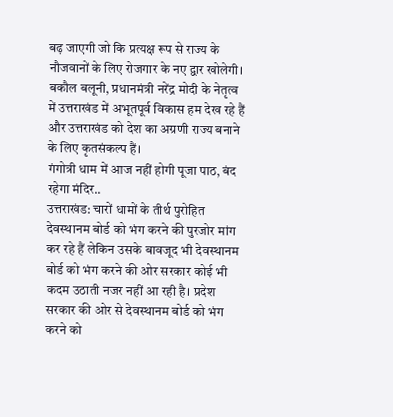बढ़ जाएगी जो कि प्रत्यक्ष रूप से राज्य के नौजवानों के लिए रोजगार के नए द्वार खोलेगी। बकौल बलूनी, प्रधानमंत्री नरेंद्र मोदी के नेतृत्व में उत्तराखंड में अभूतपूर्व विकास हम देख रहे हैं और उत्तराखंड को देश का अग्रणी राज्य बनाने के लिए कृतसंकल्प हैं।
गंगोत्री धाम में आज नहीं होगी पूजा पाठ, बंद रहेगा मंदिर..
उत्तराखंड: चारों धामों के तीर्थ पुरोहित देवस्थानम बोर्ड को भंग करने की पुरजोर मांग कर रहे हैं लेकिन उसके बावजूद भी देवस्थानम बोर्ड को भंग करने की ओर सरकार कोई भी कदम उठाती नजर नहीं आ रही है। प्रदेश सरकार की ओर से देवस्थानम बोर्ड को भंग करने को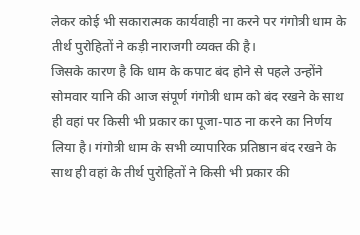लेकर कोई भी सकारात्मक कार्यवाही ना करने पर गंगोत्री धाम के तीर्थ पुरोहितों ने कड़ी नाराजगी व्यक्त की है।
जिसके कारण है कि धाम के कपाट बंद होने से पहले उन्होंने सोमवार यानि की आज संपूर्ण गंगोत्री धाम को बंद रखने के साथ ही वहां पर किसी भी प्रकार का पूजा-पाठ ना करने का निर्णय लिया है। गंगोत्री धाम के सभी व्यापारिक प्रतिष्ठान बंद रखने के साथ ही वहां के तीर्थ पुरोहितों ने किसी भी प्रकार की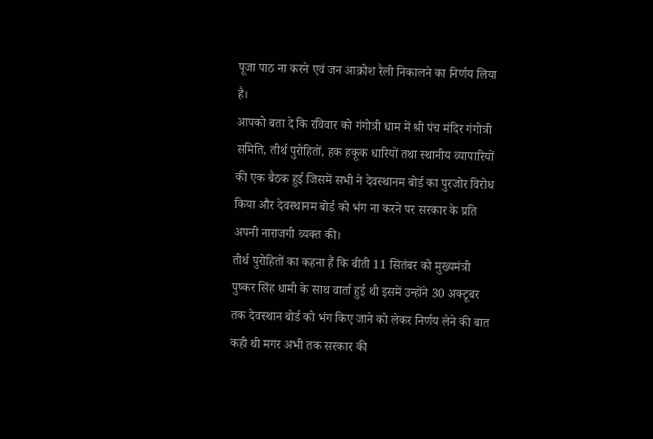पूजा पाठ ना करने एवं जन आक्रोश रैली निकालने का निर्णय लिया है।
आपको बता दे कि रविवार को गंगोत्री धाम में श्री पंच मंदिर गंगोत्री समिति, तीर्थ पुरोहितों, हक हकूक धारियों तथा स्थानीय व्यापारियों की एक बैठक हुई जिसमें सभी ने देवस्थानम बोर्ड का पुरजोर विरोध किया और देवस्थानम बोर्ड को भंग ना करने पर सरकार के प्रति अपनी नाराजगी व्यक्त की।
तीर्थ पुरोहितों का कहना हैं कि बीती 11 सितंबर को मुख्यमंत्री पुष्कर सिंह धामी के साथ वार्ता हुई थी इसमें उन्होंने 30 अक्टूबर तक देवस्थान बोर्ड को भंग किए जाने को लेकर निर्णय लेने की बात कही थी मगर अभी तक सरकार की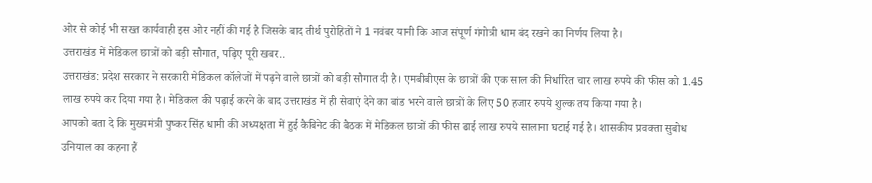ओर से कोई भी सख्त कार्यवाही इस ओर नहीं की गई है जिसके बाद तीर्थ पुरोहितों ने 1 नवंबर यानी कि आज संपूर्ण गंगोत्री धाम बंद रखने का निर्णय लिया है।
उत्तराखंड में मेडिकल छात्रों को बड़ी सौगात, पढ़िए पूरी खबर..
उत्तराखंड: प्रदेश सरकार ने सरकारी मेडिकल कॉलेजों में पढ़ने वाले छात्रों को बड़ी सौगात दी है। एमबीबीएस के छात्रों की एक साल की निर्धारित चार लाख रुपये की फीस को 1.45 लाख रुपये कर दिया गया है। मेडिकल की पढ़ाई करने के बाद उत्तराखंड में ही सेवाएं देने का बांड भरने वाले छात्रों के लिए 50 हजार रुपये शुल्क तय किया गया है।
आपको बता दे कि मुख्यमंत्री पुष्कर सिंह धामी की अध्यक्षता में हुई कैबिनेट की बैठक में मेडिकल छात्रों की फीस ढाई लाख रुपये सालाना घटाई गई है। शासकीय प्रवक्ता सुबोध उनियाल का कहना हैं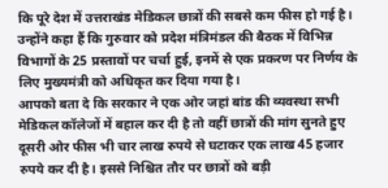कि पूरे देश में उत्तराखंड मेडिकल छात्रों की सबसे कम फीस हो गई है। उन्होंने कहा हैं कि गुरुवार को प्रदेश मंत्रिमंडल की बैठक में विभिन्न विभागों के 25 प्रस्तावों पर चर्चा हुई, इनमें से एक प्रकरण पर निर्णय के लिए मुख्यमंत्री को अधिकृत कर दिया गया है।
आपको बता दे कि सरकार ने एक ओर जहां बांड की व्यवस्था सभी मेडिकल कॉलेजों में बहाल कर दी है तो वहीं छात्रों की मांग सुनते हुए दूसरी ओर फीस भी चार लाख रुपये से घटाकर एक लाख 45 हजार रुपये कर दी है। इससे निश्चित तौर पर छात्रों को बड़ी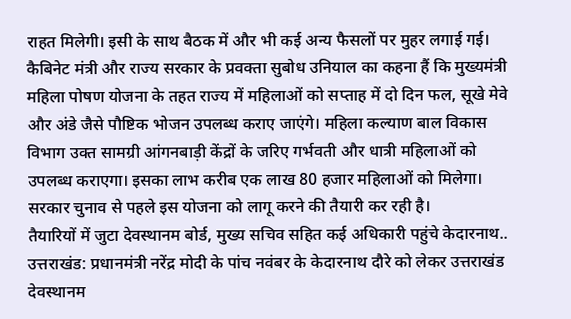राहत मिलेगी। इसी के साथ बैठक में और भी कई अन्य फैसलों पर मुहर लगाई गई।
कैबिनेट मंत्री और राज्य सरकार के प्रवक्ता सुबोध उनियाल का कहना हैं कि मुख्यमंत्री महिला पोषण योजना के तहत राज्य में महिलाओं को सप्ताह में दो दिन फल, सूखे मेवे और अंडे जैसे पौष्टिक भोजन उपलब्ध कराए जाएंगे। महिला कल्याण बाल विकास विभाग उक्त सामग्री आंगनबाड़ी केंद्रों के जरिए गर्भवती और धात्री महिलाओं को उपलब्ध कराएगा। इसका लाभ करीब एक लाख 80 हजार महिलाओं को मिलेगा। सरकार चुनाव से पहले इस योजना को लागू करने की तैयारी कर रही है।
तैयारियों में जुटा देवस्थानम बोर्ड, मुख्य सचिव सहित कई अधिकारी पहुंचे केदारनाथ..
उत्तराखंड: प्रधानमंत्री नरेंद्र मोदी के पांच नवंबर के केदारनाथ दौरे को लेकर उत्तराखंड देवस्थानम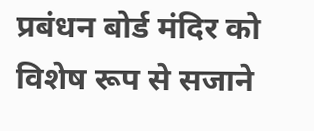प्रबंधन बोर्ड मंदिर को विशेष रूप से सजाने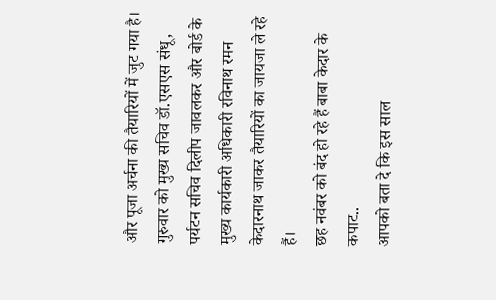और पूजा अर्चना की तैयारियों में जुट गया है। गुरुवार को मुख्य सचिव डॉ.एसएस संधू, पर्यटन सचिव दिलीप जावलकर और बोर्ड के मुख्य कार्यकारी अधिकारी रविनाथ रमन केदारनाथ जाकर तैयारियों का जायजा ले रहे हैं।
छह नवंबर को बंद हो रहे हैं बाबा केदार के कपाट..
आपको बता दे कि इस साल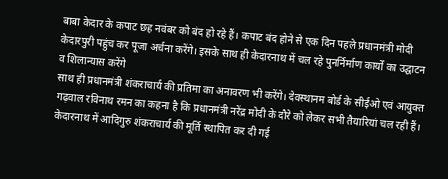बाबा केदार के कपाट छह नवंबर को बंद हो रहे हैं। कपाट बंद होने से एक दिन पहले प्रधानमंत्री मोदी केदारपुरी पहुंच कर पूजा अर्चना करेंगे। इसके साथ ही केदारनाथ में चल रहे पुनर्निर्माण कार्यों का उद्घाटन व शिलान्यास करेंगे
साथ ही प्रधानमंत्री शंकराचार्य की प्रतिमा का अनावरण भी करेंगे। देवस्थानम बोर्ड के सीईओ एवं आयुक्त गढ़वाल रविनाथ रमन का कहना है कि प्रधानमंत्री नरेंद्र मोदी के दौरे को लेकर सभी तैयारियां चल रही हैं। केदारनाथ में आदिगुरु शंकराचार्य की मूर्ति स्थापित कर दी गई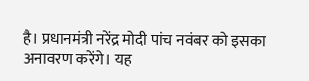है। प्रधानमंत्री नरेंद्र मोदी पांच नवंबर को इसका अनावरण करेंगे। यह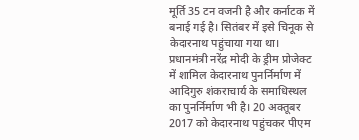मूर्ति 35 टन वजनी है और कर्नाटक में बनाई गई है। सितंबर में इसे चिनूक से केदारनाथ पहुंचाया गया था।
प्रधानमंत्री नरेंद्र मोदी के ड्रीम प्रोजेक्ट में शामिल केदारनाथ पुनर्निर्माण में आदिगुरु शंकराचार्य के समाधिस्थल का पुनर्निर्माण भी है। 20 अक्तूबर 2017 को केदारनाथ पहुंचकर पीएम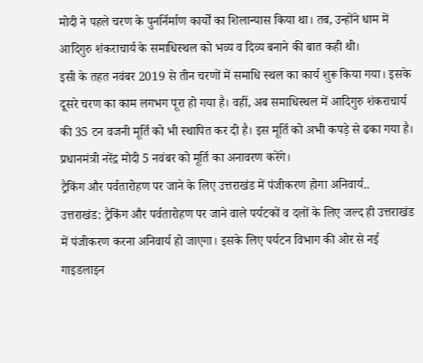मोदी ने पहले चरण के पुनर्निर्माण कार्यों का शिलान्यास किया था। तब, उन्होंने धाम में आदिगुरु शंकराचार्य के समाधिस्थल को भव्य व दिव्य बनाने की बात कही थी।
इसी के तहत नवंबर 2019 से तीन चरणों में समाधि स्थल का कार्य शुरू किया गया। इसके दूसरे चरण का काम लगभग पूरा हो गया है। वहीं, अब समाधिस्थल में आदिगुरु शंकराचार्य की 35 टन वजनी मूर्ति को भी स्थापित कर दी है। इस मूर्ति को अभी कपड़े से ढका गया है। प्रधानमंत्री नरेंद्र मोदी 5 नवंबर को मूर्ति का अनावरण करेंगे।
ट्रैकिंग और पर्वतारोहण पर जाने के लिए उत्तराखंड में पंजीकरण होगा अनिवार्य..
उत्तराखंड: ट्रैकिंग और पर्वतारोहण पर जाने वाले पर्यटकों व दलों के लिए जल्द ही उत्तराखंड में पंजीकरण करना अनिवार्य हो जाएगा। इसके लिए पर्यटन विभाग की ओर से नई गाइडलाइन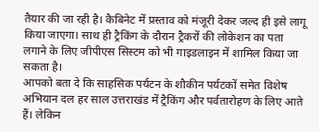तैयार की जा रही है। कैबिनेट में प्रस्ताव को मंजूरी देकर जल्द ही इसे लागू किया जाएगा। साथ ही ट्रैकिंग के दौरान ट्रैकरों की लोकेशन का पता लगाने के लिए जीपीएस सिस्टम को भी गाइडलाइन में शामिल किया जा सकता है।
आपको बता दे कि साहसिक पर्यटन के शौकीन पर्यटकों समेत विशेष अभियान दल हर साल उत्तराखंड में ट्रैकिंग और पर्वतारोहण के लिए आते हैं। लेकिन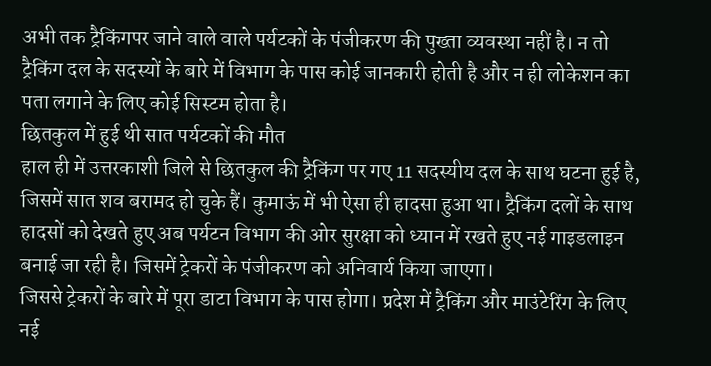अभी तक ट्रैकिंगपर जाने वाले वाले पर्यटकों के पंजीकरण की पुख्ता व्यवस्था नहीं है। न तो ट्रैकिंग दल के सदस्यों के बारे में विभाग के पास कोई जानकारी होती है और न ही लोकेशन का पता लगाने के लिए कोई सिस्टम होता है।
छितकुल में हुई थी सात पर्यटकों की मौत
हाल ही में उत्तरकाशी जिले से छितकुल की ट्रैकिंग पर गए 11 सदस्यीय दल के साथ घटना हुई है, जिसमें सात शव बरामद हो चुके हैं। कुमाऊं में भी ऐसा ही हादसा हुआ था। ट्रैकिंग दलों के साथ हादसों को देखते हुए अब पर्यटन विभाग की ओर सुरक्षा को ध्यान में रखते हुए नई गाइडलाइन बनाई जा रही है। जिसमें ट्रेकरों के पंजीकरण को अनिवार्य किया जाएगा।
जिससे ट्रेकरों के बारे में पूरा डाटा विभाग के पास होगा। प्रदेश में ट्रैकिंग और माउंटेरिंग के लिए नई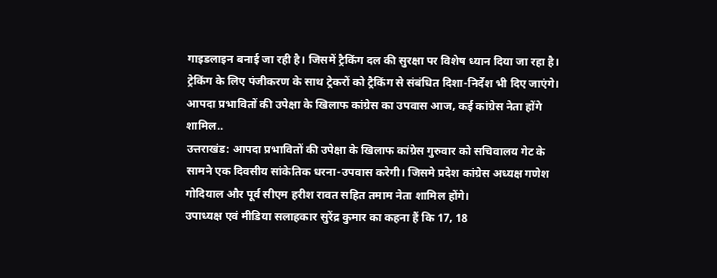गाइडलाइन बनाई जा रही है। जिसमें ट्रैकिंग दल की सुरक्षा पर विशेष ध्यान दिया जा रहा है। ट्रेकिंग के लिए पंजीकरण के साथ ट्रेकरों को ट्रैकिंग से संबंधित दिशा-निर्देश भी दिए जाएंगे।
आपदा प्रभावितों की उपेक्षा के खिलाफ कांग्रेस का उपवास आज, कई कांग्रेस नेता होंगे शामिल..
उत्तराखंड: आपदा प्रभावितों की उपेक्षा के खिलाफ कांग्रेस गुरुवार को सचिवालय गेट के सामने एक दिवसीय सांकेतिक धरना-उपवास करेगी। जिसमे प्रदेश कांग्रेस अध्यक्ष गणेश गोदियाल और पूर्व सीएम हरीश रावत सहित तमाम नेता शामिल होंगे।
उपाध्यक्ष एवं मीडिया सलाहकार सुरेंद्र कुमार का कहना हैं कि 17, 18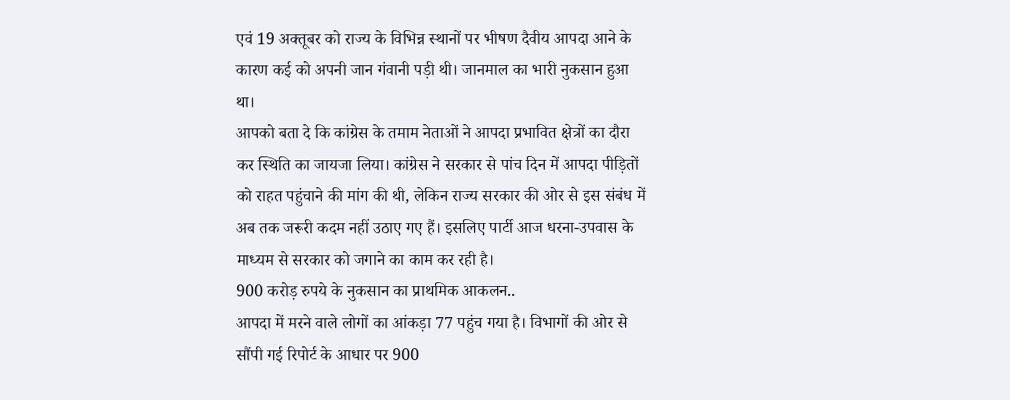एवं 19 अक्तूबर को राज्य के विभिन्न स्थानों पर भीषण दैवीय आपदा आने के कारण कई को अपनी जान गंवानी पड़ी थी। जानमाल का भारी नुकसान हुआ था।
आपको बता दे कि कांग्रेस के तमाम नेताओं ने आपदा प्रभावित क्षेत्रों का दौरा कर स्थिति का जायजा लिया। कांग्रेस ने सरकार से पांच दिन में आपदा पीड़ितों को राहत पहुंचाने की मांग की थी, लेकिन राज्य सरकार की ओर से इस संबंध में अब तक जरूरी कदम नहीं उठाए गए हैं। इसलिए पार्टी आज धरना-उपवास के माध्यम से सरकार को जगाने का काम कर रही है।
900 करोड़ रुपये के नुकसान का प्राथमिक आकलन..
आपदा में मरने वाले लोगों का आंकड़ा 77 पहुंच गया है। विभागों की ओर से सौंपी गई रिपोर्ट के आधार पर 900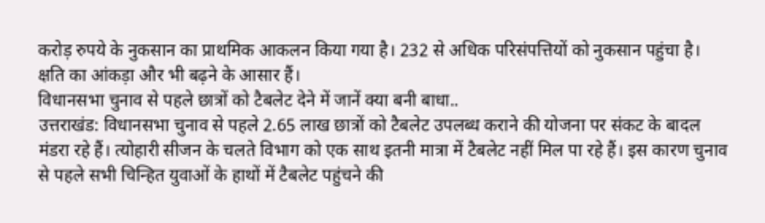करोड़ रुपये के नुकसान का प्राथमिक आकलन किया गया है। 232 से अधिक परिसंपत्तियों को नुकसान पहुंचा है। क्षति का आंकड़ा और भी बढ़ने के आसार हैं।
विधानसभा चुनाव से पहले छात्रों को टैबलेट देने में जानें क्या बनी बाधा..
उत्तराखंड: विधानसभा चुनाव से पहले 2.65 लाख छात्रों को टैबलेट उपलब्ध कराने की योजना पर संकट के बादल मंडरा रहे हैं। त्योहारी सीजन के चलते विभाग को एक साथ इतनी मात्रा में टैबलेट नहीं मिल पा रहे हैं। इस कारण चुनाव से पहले सभी चिन्हित युवाओं के हाथों में टैबलेट पहुंचने की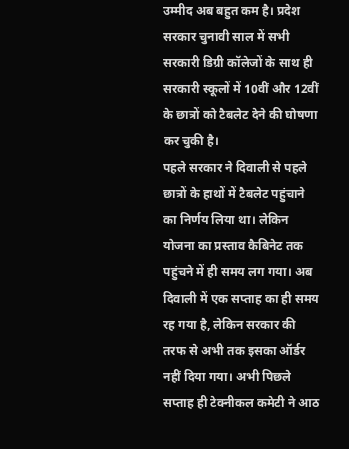उम्मीद अब बहुत कम है। प्रदेश सरकार चुनावी साल में सभी सरकारी डिग्री कॉलेजों के साथ ही सरकारी स्कूलों में 10वीं और 12वीं के छात्रों को टैबलेट देने की घोषणा कर चुकी है।
पहले सरकार ने दिवाली से पहले छात्रों के हाथों में टैबलेट पहुंचाने का निर्णय लिया था। लेकिन योजना का प्रस्ताव कैबिनेट तक पहुंचने में ही समय लग गया। अब दिवाली में एक सप्ताह का ही समय रह गया है, लेकिन सरकार की तरफ से अभी तक इसका ऑर्डर नहीं दिया गया। अभी पिछले सप्ताह ही टेक्नीकल कमेटी ने आठ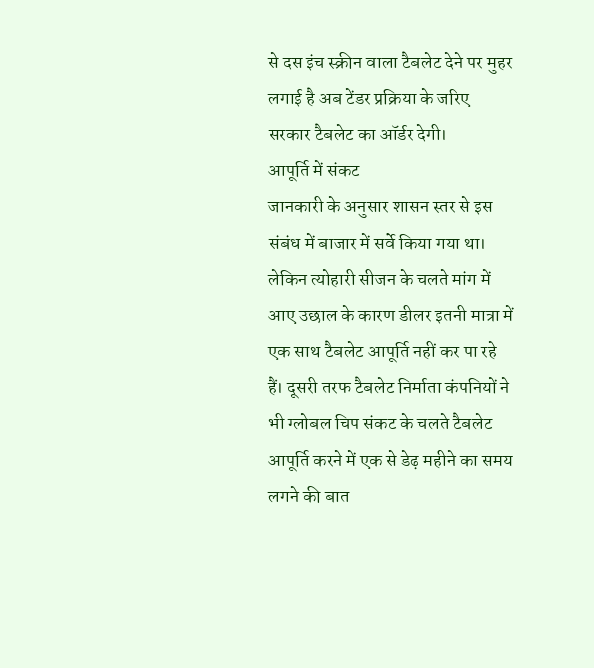से दस इंच स्क्रीन वाला टैबलेट देने पर मुहर लगाई है अब टेंडर प्रक्रिया के जरिए सरकार टैबलेट का ऑर्डर देगी।
आपूर्ति में संकट
जानकारी के अनुसार शासन स्तर से इस संबंध में बाजार में सर्वे किया गया था। लेकिन त्योहारी सीजन के चलते मांग में आए उछाल के कारण डीलर इतनी मात्रा में एक साथ टैबलेट आपूर्ति नहीं कर पा रहे हैं। दूसरी तरफ टैबलेट निर्माता कंपनियों ने भी ग्लोबल चिप संकट के चलते टैबलेट आपूर्ति करने में एक से डेढ़ महीने का समय लगने की बात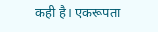कही है। एकरूपता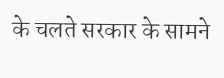के चलते सरकार के सामने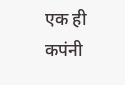एक ही कपंनी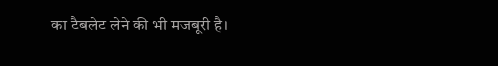का टैबलेट लेने की भी मजबूरी है।